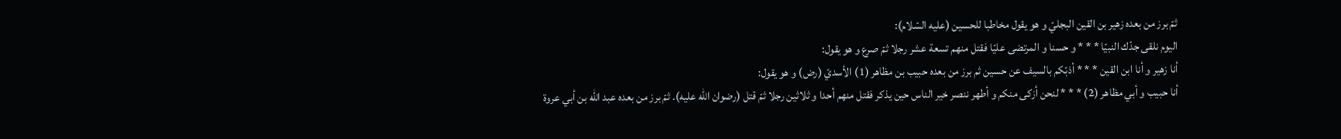ثمّ برز من بعده زهير بن القين البجليّ و هو يقول مخاطبا للحسين (عليه السّلام):
اليوم نلقى جدّك النبيّا * * * و حسنا و المرتضى عليّا فقتل منهم تسعة عشر رجلا ثمّ صرع و هو يقول:
أنا زهير و أنا ابن القين * * * أذبّكم بالسيف عن حسين ثم برز من بعده حبيب بن مظاهر (1) الأسديّ (رض) و هو يقول:
أنا حبيب و أبي مظاهر (2) * * * لنحن أزكى منكم و أطهر ننصر خير الناس حين يذكر فقتل منهم أحدا و ثلاثين رجلا ثمّ قتل (رضوان اللّه عليه). ثمّ برز من بعده عبد اللّه بن أبي عروة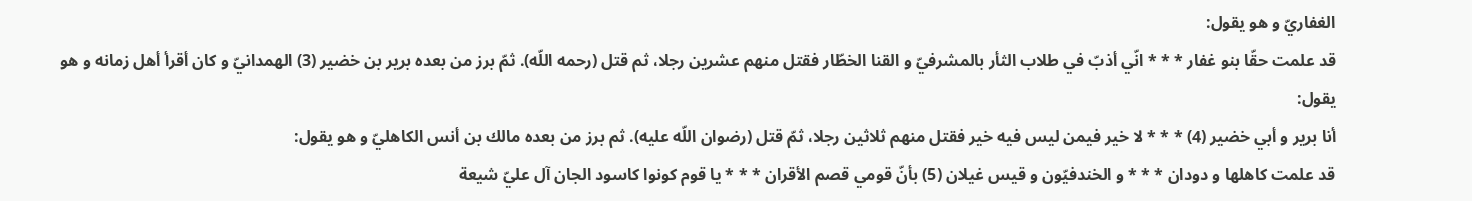الغفاريّ و هو يقول:
قد علمت حقّا بنو غفار * * * انّي أذبّ في طلاب الثأر بالمشرفيّ و القنا الخطّار فقتل منهم عشرين رجلا، ثم قتل (رحمه اللّه). ثمّ برز من بعده برير بن خضير (3) الهمدانيّ و كان أقرأ أهل زمانه و هو يقول:
أنا برير و أبي خضير (4) * * * لا خير فيمن ليس فيه خير فقتل منهم ثلاثين رجلا، ثمّ قتل (رضوان اللّه عليه). ثم برز من بعده مالك بن أنس الكاهليّ و هو يقول:
قد علمت كاهلها و دودان * * * و الخندفيّون و قيس غيلان (5) بأنّ قومي قصم الأقران * * * يا قوم كونوا كاسود الجان آل عليّ شيعة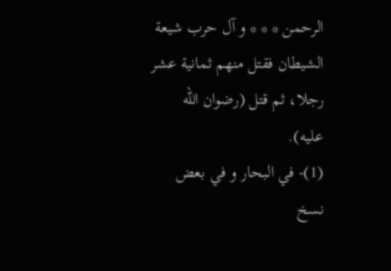الرحمن * * * و آل حرب شيعة الشيطان فقتل منهم ثمانية عشر رجلا، ثم قتل (رضوان اللّه عليه).
(1)- في البحار و في بعض نسخ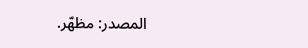المصدر: مظهّر.